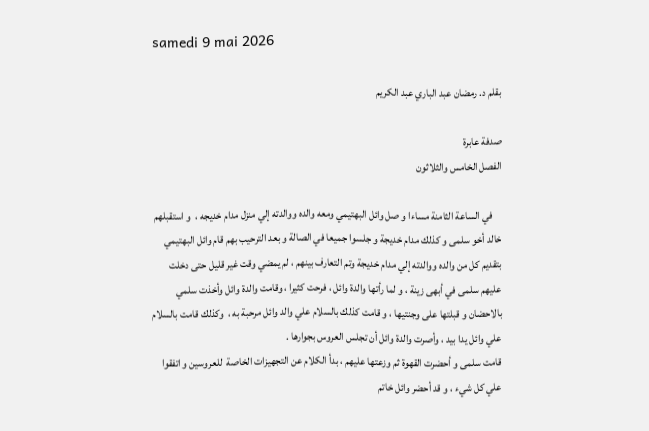samedi 9 mai 2026

بقلم د. رمضان عبد الباري عبد الكريم

صدفة عابرة
الفصل الخامس والثلاثون

    في الساعة الثامنة مساءا و صل وائل البهتيمي ومعه والده ووالدته إلي منزل مدام خديجه ،  و استقبلهم خالد أخو سلمى و كذلك مدام خديجة و جلسوا جميعا في الصالة و بعد الترحيب بهم قام وائل البهتيمي بتقديم كل من والده ووالدته إلي مدام خديجة وتم التعارف بينهم ، لم يمضي وقت غير قليل حتى دخلت عليهم سلمى في أبهى زينة ، و لما رأتها والدة وائل ، فرحت كثيرا ، وقامت والدة وائل وأخذت سلمي بالاحضان و قبلتها على وجنتيها ، و قامت كذلك بالسلام علي والد وائل مرحبة به ،  وكذلك قامت بالسلام علي وائل يدا بيد ، وأصرت والدة وائل أن تجلس العروس بجوارها .
قامت سلمى و أحضرت القهوة ثم وزعتها عليهم ، بدأ الكلام عن التجهيزات الخاصة  للعروسين و اتفقوا علي كل شيء ، و قد أحضر وائل خاتم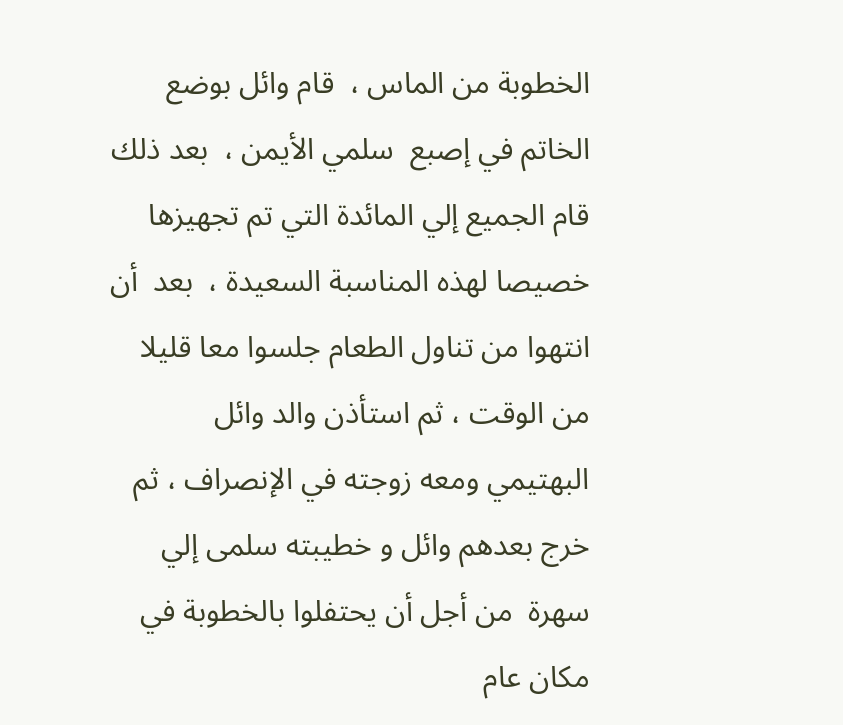الخطوبة من الماس ،  قام وائل بوضع الخاتم في إصبع  سلمي الأيمن ،  بعد ذلك قام الجميع إلي المائدة التي تم تجهيزها خصيصا لهذه المناسبة السعيدة ،  بعد  أن انتهوا من تناول الطعام جلسوا معا قليلا من الوقت ، ثم استأذن والد وائل  البهتيمي ومعه زوجته في الإنصراف ، ثم خرج بعدهم وائل و خطيبته سلمى إلي سهرة  من أجل أن يحتفلوا بالخطوبة في مكان عام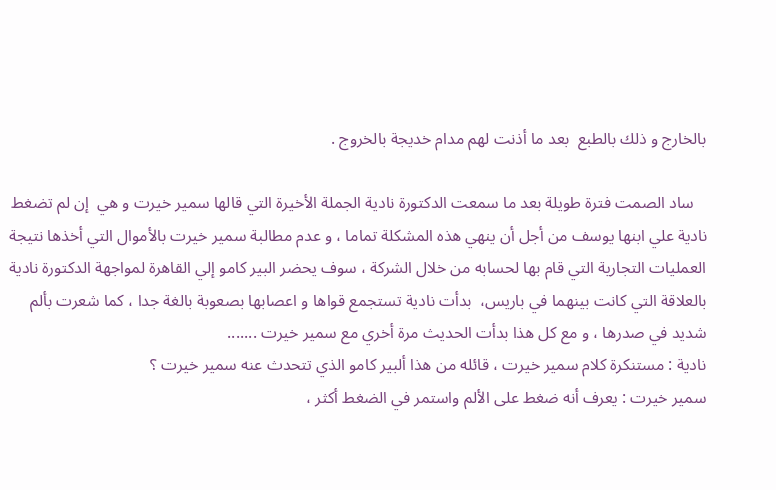بالخارج و ذلك بالطبع  بعد ما أذنت لهم مدام خديجة بالخروج .

   ساد الصمت فترة طويلة بعد ما سمعت الدكتورة نادية الجملة الأخيرة التي قالها سمير خيرت و هي  إن لم تضغط نادية علي ابنها يوسف من أجل أن ينهي هذه المشكلة تماما ، و عدم مطالبة سمير خيرت بالأموال التي أخذها نتيجة العمليات التجارية التي قام بها لحسابه من خلال الشركة ، سوف يحضر البير كامو إلي القاهرة لمواجهة الدكتورة نادية بالعلاقة التي كانت بينهما في باريس،  بدأت نادية تستجمع قواها و اعصابها بصعوبة بالغة جدا ، كما شعرت بألم شديد في صدرها ، و مع كل هذا بدأت الحديث مرة أخري مع سمير خيرت .......
نادية : مستنكرة كلام سمير خيرت ، قائله من هذا ألبير كامو الذي تتحدث عنه سمير خيرت ؟
سمير خيرت : يعرف أنه ضغط على الألم واستمر في الضغط أكثر ،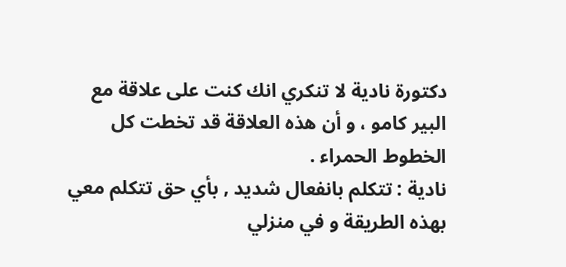دكتورة نادية لا تنكري انك كنت على علاقة مع البير كامو ، و أن هذه العلاقة قد تخطت كل الخطوط الحمراء .
نادية : تتكلم بانفعال شديد , بأي حق تتكلم معي بهذه الطريقة و في منزلي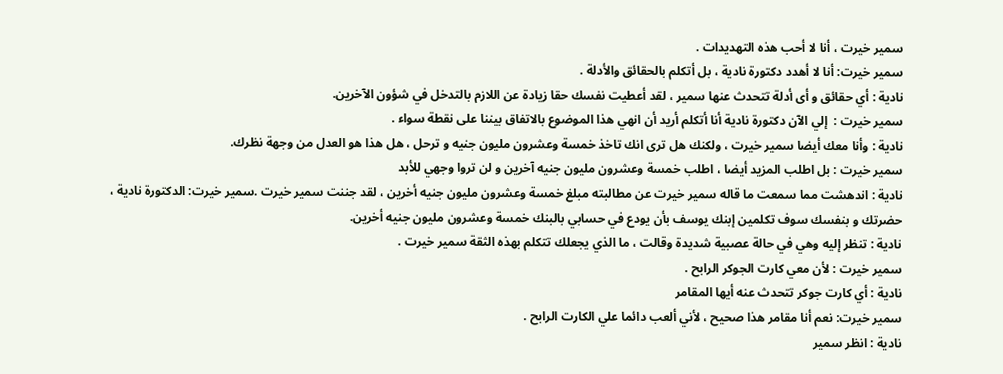سمير خيرت ، أنا لا أحب هذه التهديدات .
سمير خيرت: أنا لا أهدد دكتورة نادية ، بل أتكلم بالحقائق والأدلة .
نادية : أي حقائق و أى أدلة تتحدث عنها سمير ، لقد أعطيت نفسك حقا زيادة عن اللازم بالتدخل في شؤون الآخرين.
سمير خيرت :  إلي الآن دكتورة نادية أنا أتكلم أريد أن انهي هذا الموضوع بالاتفاق بيننا على نقطة سواء .
نادية : وأنا معك أيضا سمير خيرت ، ولكنك هل ترى انك تاخذ خمسة وعشرون مليون جنيه و ترحل ، هل هذا هو العدل من وجهة نظرك.
سمير خيرت : بل اطلب المزيد أيضا ، اطلب خمسة وعشرون مليون جنيه آخرين و لن تروا وجهي للأبد
نادية : اندهشت مما سمعت ما قاله سمير خيرت عن مطالبته مبلغ خمسة وعشرون مليون جنيه أخرين ، لقد جننت سمير خيرت .سمير خيرت: الدكتورة نادية ، حضرتك و بنفسك سوف تكلمين إبنك يوسف بأن يودع في حسابي بالبنك خمسة وعشرون مليون جنيه أخرين.
نادية : تنظر إليه وهي في حالة عصبية شديدة وقالت ، ما الذي يجعلك تتكلم بهذه الثقة سمير خيرت .
سمير خيرت : لأن معي كارت الجوكر الرابح .
نادية : أي كارت جوكر تتحدث عنه أيها المقامر
سمير خيرت: نعم أنا مقامر هذا صحيح ، لأني ألعب دائما علي الكارت الرابح .
نادية : انظر سمير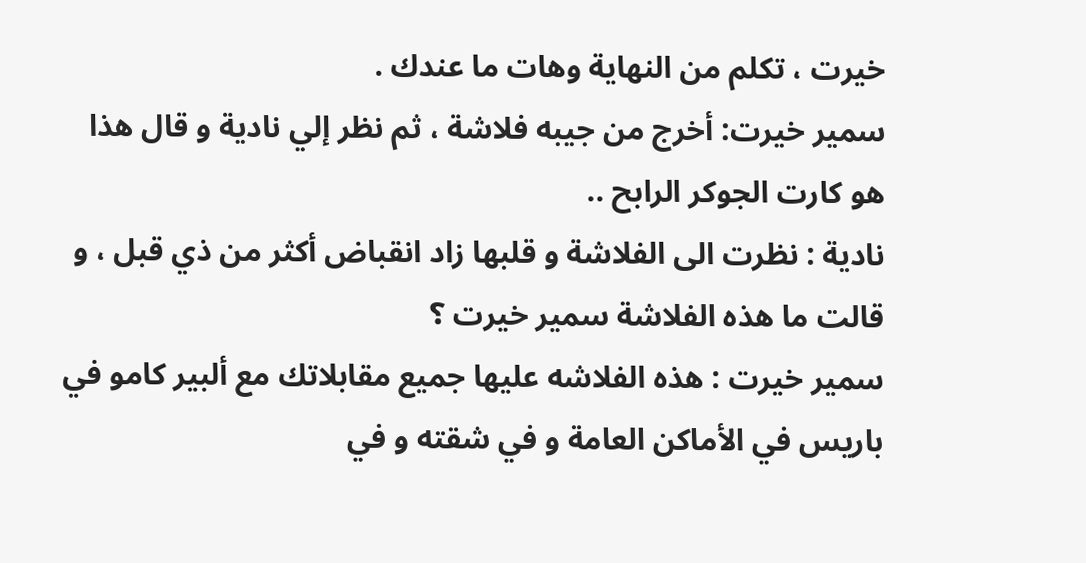خيرت ، تكلم من النهاية وهات ما عندك .
سمير خيرت: أخرج من جيبه فلاشة ، ثم نظر إلي نادية و قال هذا هو كارت الجوكر الرابح ..
نادية : نظرت الى الفلاشة و قلبها زاد انقباض أكثر من ذي قبل ، و قالت ما هذه الفلاشة سمير خيرت ؟
سمير خيرت : هذه الفلاشه عليها جميع مقابلاتك مع ألبير كامو في باريس في الأماكن العامة و في شقته و في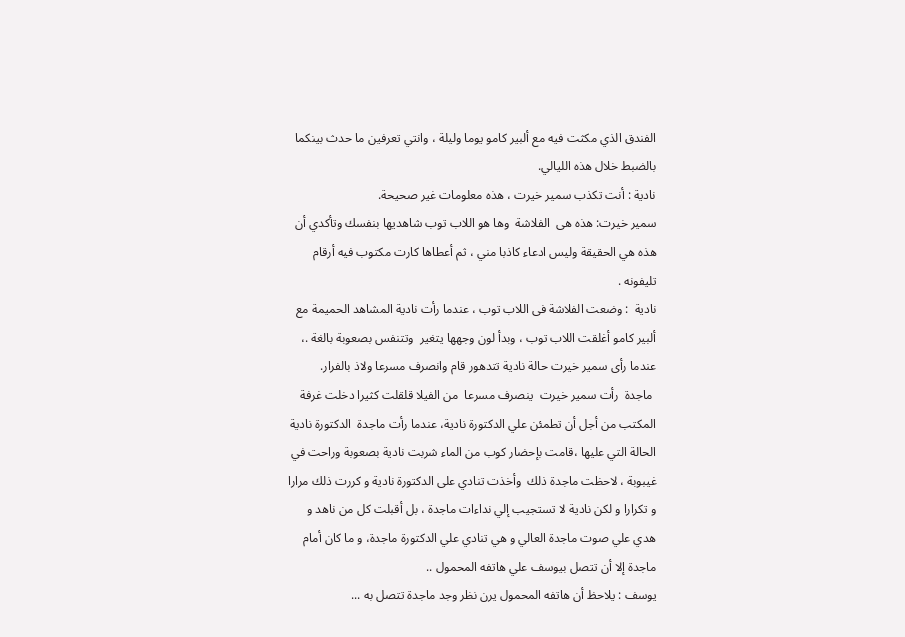الفندق الذي مكثت فيه مع ألبير كامو يوما وليلة ، وانتي تعرفين ما حدث بينكما بالضبط خلال هذه الليالي.
نادية : أنت تكذب سمير خيرت ، هذه معلومات غير صحيحة.
سمير خيرت: هذه هى  الفلاشة  وها هو اللاب توب شاهديها بنفسك وتأكدي أن هذه هي الحقيقة وليس ادعاء كاذبا مني ، ثم أعطاها كارت مكتوب فيه أرقام تليفونه .
نادية  : وضعت الفلاشة فى اللاب توب ، عندما رأت نادية المشاهد الحميمة مع ألبير كامو أغلقت اللاب توب ، وبدأ لون وجهها يتغير  وتتنفس بصعوبة بالغة .، عندما رأى سمير خيرت حالة نادية تتدهور قام وانصرف مسرعا ولاذ بالفرار.
 ماجدة  رأت سمير خيرت  ينصرف مسرعا  من الفيلا قلقلت كثيرا دخلت غرفة المكتب من أجل أن تطمئن علي الدكتورة نادية، عندما رأت ماجدة  الدكتورة نادية  الحالة التي عليها ،قامت بإحضار كوب من الماء شربت نادية بصعوبة وراحت في غيبوبة ، لاحظت ماجدة ذلك  وأخذت تنادي على الدكتورة نادية و كررت ذلك مرارا و تكرارا و لكن نادية لا تستجيب إلي نداءات ماجدة ، بل أقبلت كل من ناهد و هدي علي صوت ماجدة العالي و هي تنادي علي الدكتورة ماجدة، و ما كان أمام ماجدة إلا أن تتصل بيوسف علي هاتفه المحمول ..
يوسف : يلاحظ أن هاتفه المحمول يرن نظر وجد ماجدة تتصل به ...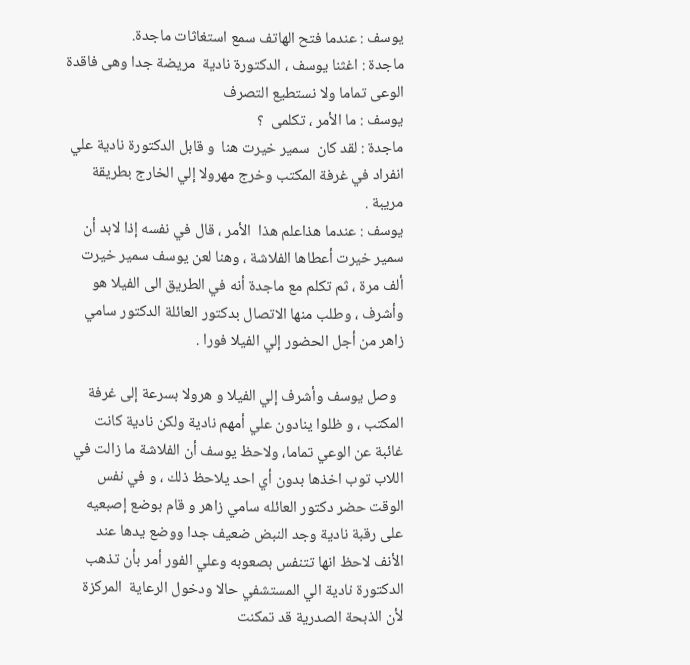يوسف : عندما فتح الهاتف سمع استغاثات ماجدة.
ماجدة : اغثنا يوسف ، الدكتورة نادية  مريضة جدا وهى فاقدة الوعى تماما ولا نستطيع التصرف
يوسف : ما الأمر ، تكلمى  ؟
ماجدة : لقد كان  سمير خيرت هنا  و قابل الدكتورة نادية علي انفراد في غرفة المكتب وخرج مهرولا إلي الخارج بطريقة مريبة .
يوسف : عندما هذاعلم هذا  الأمر ، قال في نفسه إذا لابد أن سمير خيرت أعطاها الفلاشة ، وهنا لعن يوسف سمير خيرت ألف مرة ، ثم تكلم مع ماجدة أنه في الطريق الى الفيلا هو وأشرف ، وطلب منها الاتصال بدكتور العائلة الدكتور سامي زاهر من أجل الحضور إلي الفيلا فورا .

  وصل يوسف وأشرف إلي الفيلا و هرولا بسرعة إلى غرفة المكتب ، و ظلوا ينادون علي أمهم نادية ولكن نادية كانت غائبة عن الوعي تماما، ولاحظ يوسف أن الفلاشة ما زالت في اللاب توب اخذها بدون أي احد يلاحظ ذلك ، و في نفس الوقت حضر دكتور العائله سامي زاهر و قام بوضع إصبعيه على رقبة نادية وجد النبض ضعيف جدا ووضع يدها عند الأنف لاحظ انها تتنفس بصعوبه وعلي الفور أمر بأن تذهب الدكتورة نادية الي المستشفي حالا ودخول الرعاية  المركزة لأن الذبحة الصدرية قد تمكنت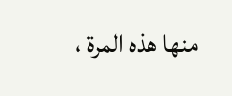منها هذه المرة ،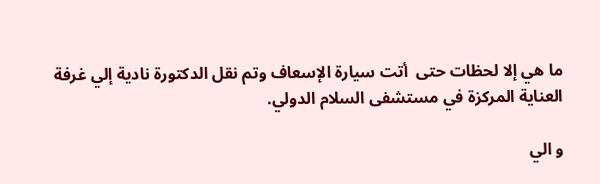ما هي إلا لحظات حتى  أتت سيارة الإسعاف وتم نقل الدكتورة نادية إلي غرفة العناية المركزة في مستشفى السلام الدولي.

و الي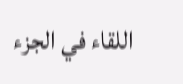اللقاء في الجزء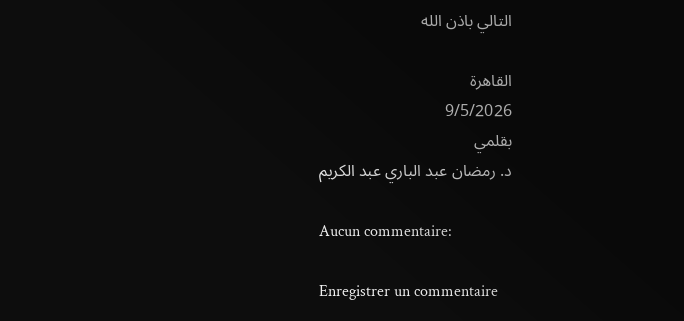التالي باذن الله

القاهرة
9/5/2026
بقلمي
د. رمضان عبد الباري عبد الكريم

Aucun commentaire:

Enregistrer un commentaire